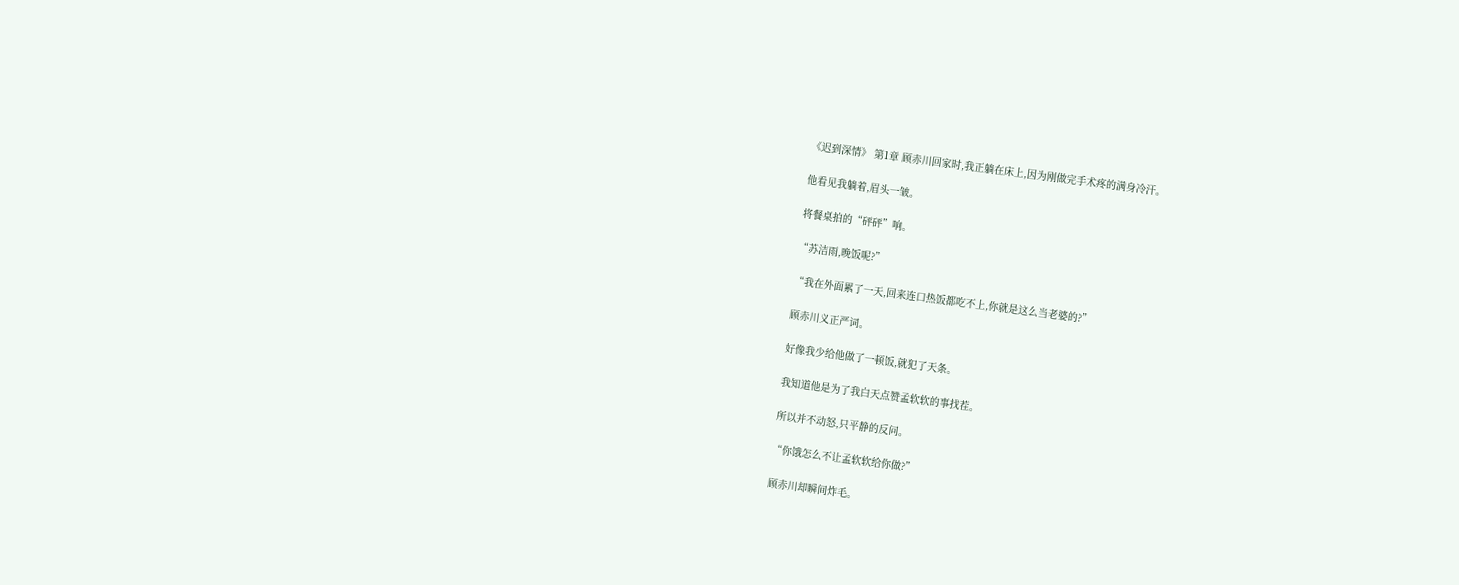《迟到深情》 第1章 顾赤川回家时,我正躺在床上,因为刚做完手术疼的满身冷汗。

他看见我躺着,眉头一皱。

将餐桌拍的“砰砰”响。

“苏洁雨,晚饭呢?”

“我在外面累了一天,回来连口热饭都吃不上,你就是这么当老婆的?”

顾赤川义正严词。

好像我少给他做了一顿饭,就犯了天条。

我知道他是为了我白天点赞孟软软的事找茬。

所以并不动怒,只平静的反问。

“你饿怎么不让孟软软给你做?”

顾赤川却瞬间炸毛。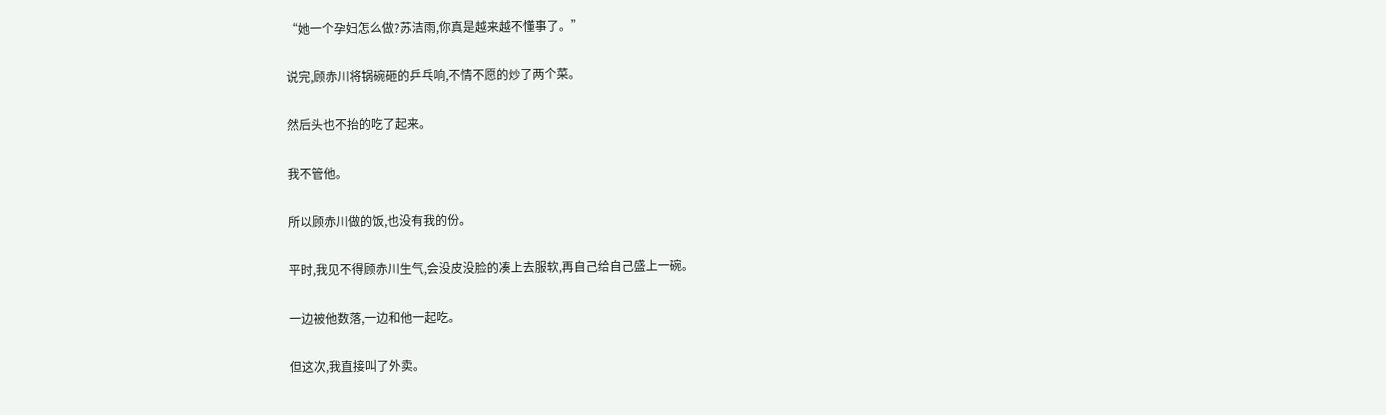“她一个孕妇怎么做?苏洁雨,你真是越来越不懂事了。”

说完,顾赤川将锅碗砸的乒乓响,不情不愿的炒了两个菜。

然后头也不抬的吃了起来。

我不管他。

所以顾赤川做的饭,也没有我的份。

平时,我见不得顾赤川生气,会没皮没脸的凑上去服软,再自己给自己盛上一碗。

一边被他数落,一边和他一起吃。

但这次,我直接叫了外卖。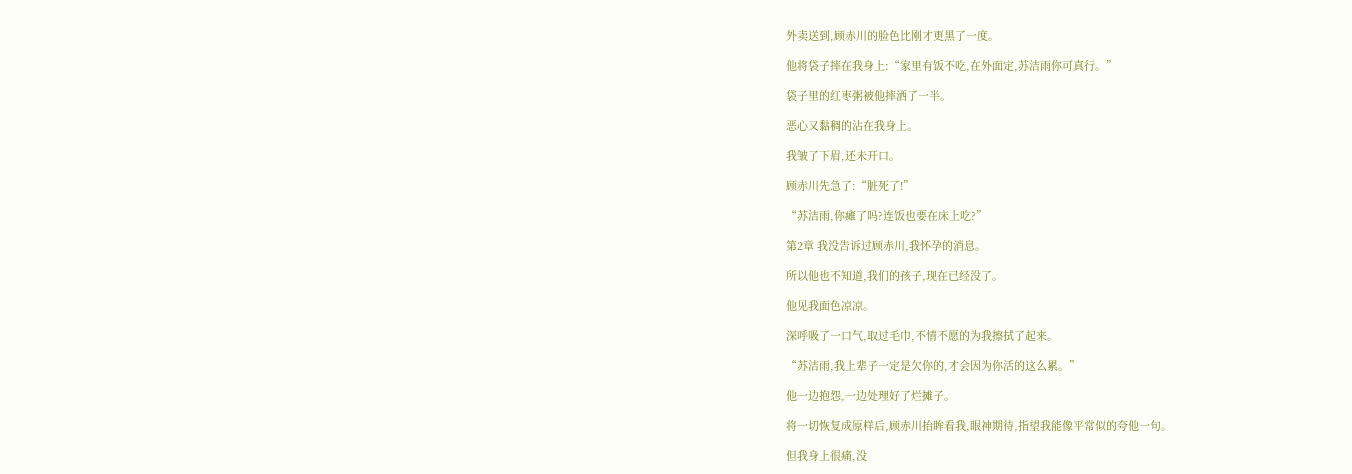外卖送到,顾赤川的脸色比刚才更黑了一度。

他将袋子摔在我身上:“家里有饭不吃,在外面定,苏洁雨你可真行。”

袋子里的红枣粥被他摔洒了一半。

恶心又黏稠的沾在我身上。

我皱了下眉,还未开口。

顾赤川先急了:“脏死了!”

“苏洁雨,你瘫了吗?连饭也要在床上吃?”

第2章 我没告诉过顾赤川,我怀孕的消息。

所以他也不知道,我们的孩子,现在已经没了。

他见我面色凉凉。

深呼吸了一口气,取过毛巾,不情不愿的为我擦拭了起来。

“苏洁雨,我上辈子一定是欠你的,才会因为你活的这么累。”

他一边抱怨,一边处理好了烂摊子。

将一切恢复成原样后,顾赤川抬眸看我,眼神期待,指望我能像平常似的夸他一句。

但我身上很痛,没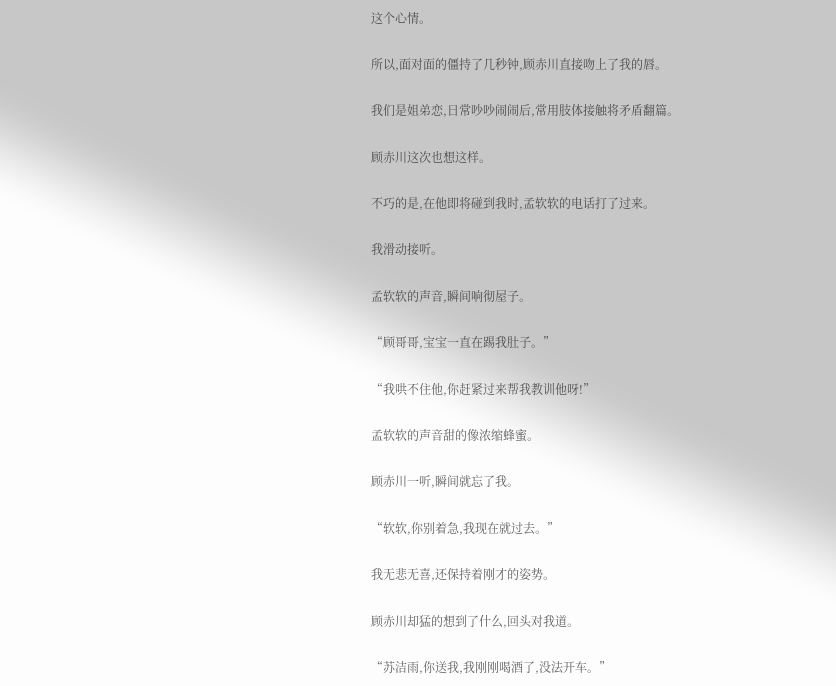这个心情。

所以,面对面的僵持了几秒钟,顾赤川直接吻上了我的唇。

我们是姐弟恋,日常吵吵闹闹后,常用肢体接触将矛盾翻篇。

顾赤川这次也想这样。

不巧的是,在他即将碰到我时,孟软软的电话打了过来。

我滑动接听。

孟软软的声音,瞬间响彻屋子。

“顾哥哥,宝宝一直在踢我肚子。”

“我哄不住他,你赶紧过来帮我教训他呀!”

孟软软的声音甜的像浓缩蜂蜜。

顾赤川一听,瞬间就忘了我。

“软软,你别着急,我现在就过去。”

我无悲无喜,还保持着刚才的姿势。

顾赤川却猛的想到了什么,回头对我道。

“苏洁雨,你送我,我刚刚喝酒了,没法开车。”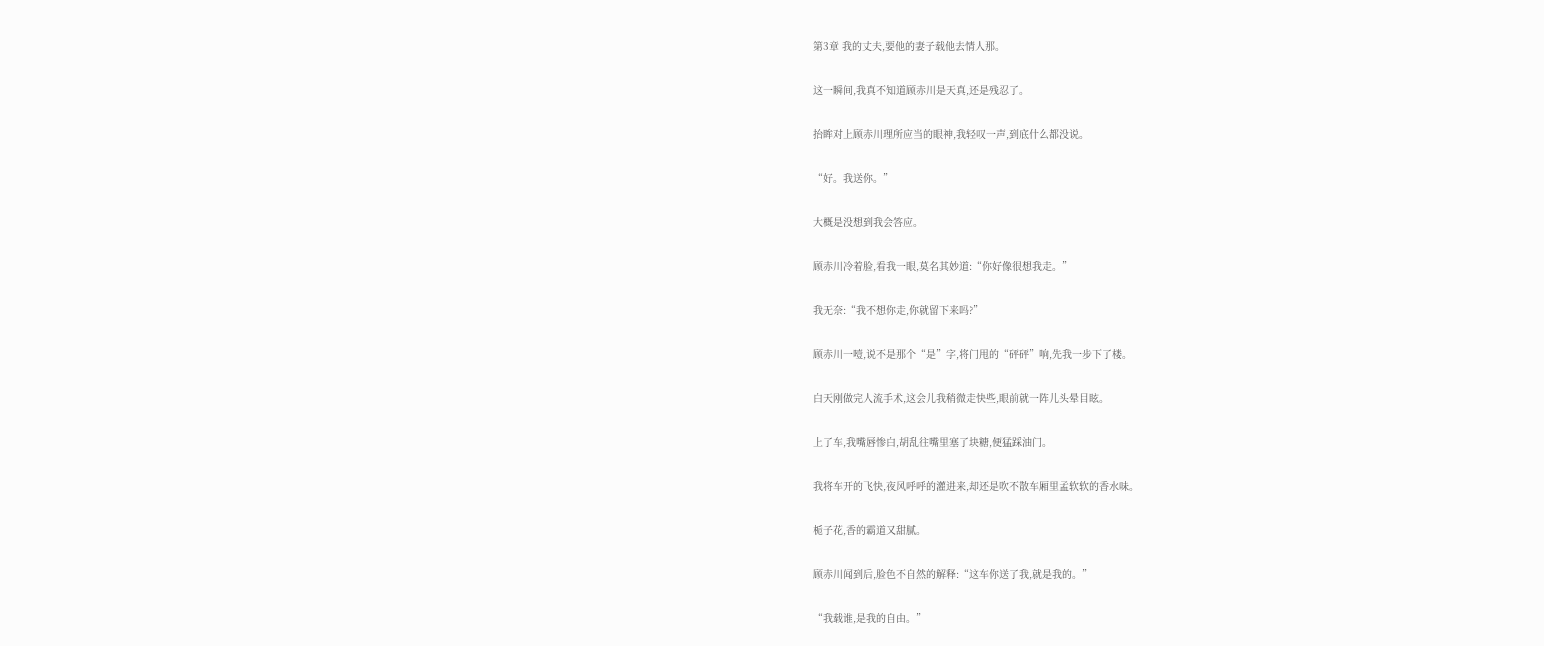第3章 我的丈夫,要他的妻子载他去情人那。

这一瞬间,我真不知道顾赤川是天真,还是残忍了。

抬眸对上顾赤川理所应当的眼神,我轻叹一声,到底什么都没说。

“好。我送你。”

大概是没想到我会答应。

顾赤川冷着脸,看我一眼,莫名其妙道:“你好像很想我走。”

我无奈:“我不想你走,你就留下来吗?”

顾赤川一噎,说不是那个“是”字,将门甩的“砰砰”响,先我一步下了楼。

白天刚做完人流手术,这会儿我稍微走快些,眼前就一阵儿头晕目眩。

上了车,我嘴唇惨白,胡乱往嘴里塞了块糖,便猛踩油门。

我将车开的飞快,夜风呼呼的灌进来,却还是吹不散车厢里孟软软的香水味。

栀子花,香的霸道又甜腻。

顾赤川闻到后,脸色不自然的解释:“这车你送了我,就是我的。”

“我载谁,是我的自由。”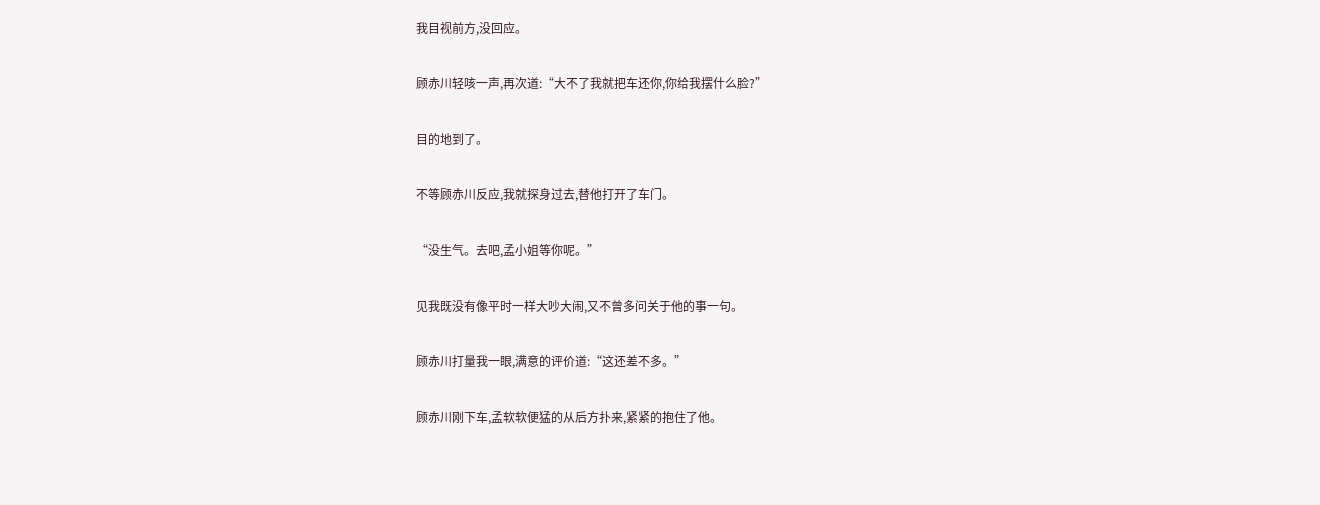我目视前方,没回应。

顾赤川轻咳一声,再次道:“大不了我就把车还你,你给我摆什么脸?”

目的地到了。

不等顾赤川反应,我就探身过去,替他打开了车门。

“没生气。去吧,孟小姐等你呢。”

见我既没有像平时一样大吵大闹,又不曾多问关于他的事一句。

顾赤川打量我一眼,满意的评价道:“这还差不多。”

顾赤川刚下车,孟软软便猛的从后方扑来,紧紧的抱住了他。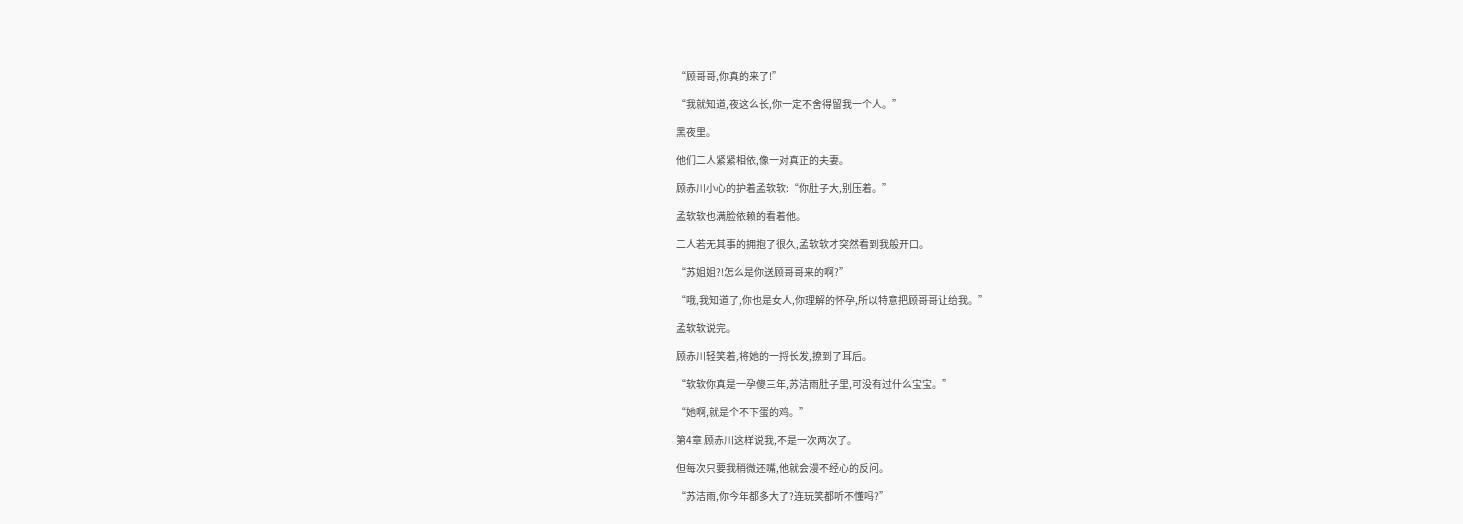“顾哥哥,你真的来了!”

“我就知道,夜这么长,你一定不舍得留我一个人。”

黑夜里。

他们二人紧紧相依,像一对真正的夫妻。

顾赤川小心的护着孟软软:“你肚子大,别压着。”

孟软软也满脸依赖的看着他。

二人若无其事的拥抱了很久,孟软软才突然看到我般开口。

“苏姐姐?!怎么是你送顾哥哥来的啊?”

“哦,我知道了,你也是女人,你理解的怀孕,所以特意把顾哥哥让给我。”

孟软软说完。

顾赤川轻笑着,将她的一捋长发,撩到了耳后。

“软软你真是一孕傻三年,苏洁雨肚子里,可没有过什么宝宝。”

“她啊,就是个不下蛋的鸡。”

第4章 顾赤川这样说我,不是一次两次了。

但每次只要我稍微还嘴,他就会漫不经心的反问。

“苏洁雨,你今年都多大了?连玩笑都听不懂吗?”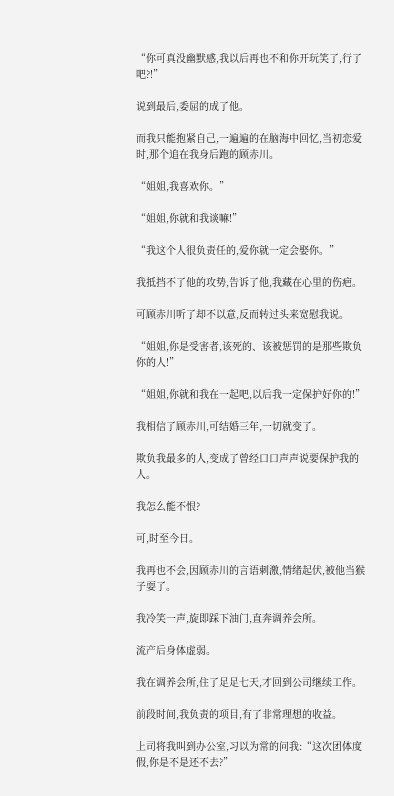“你可真没幽默感,我以后再也不和你开玩笑了,行了吧?!”

说到最后,委屈的成了他。

而我只能抱紧自己,一遍遍的在脑海中回忆,当初恋爱时,那个追在我身后跑的顾赤川。

“姐姐,我喜欢你。”

“姐姐,你就和我谈嘛!”

“我这个人很负责任的,爱你就一定会娶你。”

我抵挡不了他的攻势,告诉了他,我藏在心里的伤疤。

可顾赤川听了却不以意,反而转过头来宽慰我说。

“姐姐,你是受害者,该死的、该被惩罚的是那些欺负你的人!”

“姐姐,你就和我在一起吧,以后我一定保护好你的!”

我相信了顾赤川,可结婚三年,一切就变了。

欺负我最多的人,变成了曾经口口声声说要保护我的人。

我怎么能不恨?

可,时至今日。

我再也不会,因顾赤川的言语刺激,情绪起伏,被他当猴子耍了。

我冷笑一声,旋即踩下油门,直奔调养会所。

流产后身体虚弱。

我在调养会所,住了足足七天,才回到公司继续工作。

前段时间,我负责的项目,有了非常理想的收益。

上司将我叫到办公室,习以为常的问我:“这次团体度假,你是不是还不去?”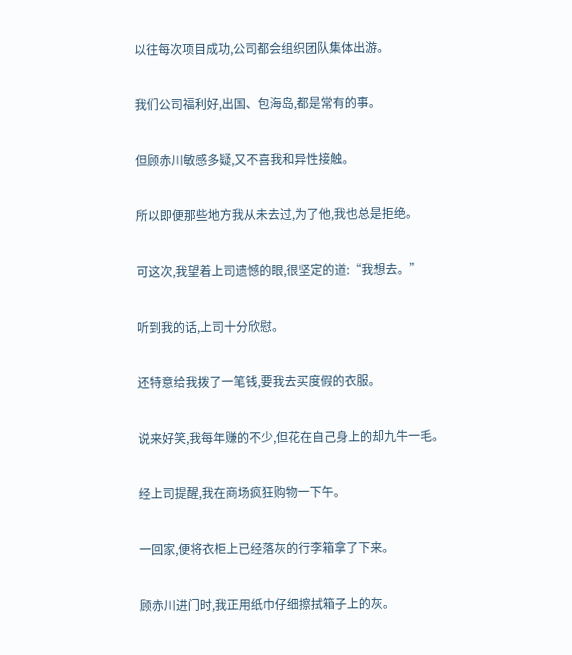以往每次项目成功,公司都会组织团队集体出游。

我们公司福利好,出国、包海岛,都是常有的事。

但顾赤川敏感多疑,又不喜我和异性接触。

所以即便那些地方我从未去过,为了他,我也总是拒绝。

可这次,我望着上司遗憾的眼,很坚定的道:“我想去。”

听到我的话,上司十分欣慰。

还特意给我拨了一笔钱,要我去买度假的衣服。

说来好笑,我每年赚的不少,但花在自己身上的却九牛一毛。

经上司提醒,我在商场疯狂购物一下午。

一回家,便将衣柜上已经落灰的行李箱拿了下来。

顾赤川进门时,我正用纸巾仔细擦拭箱子上的灰。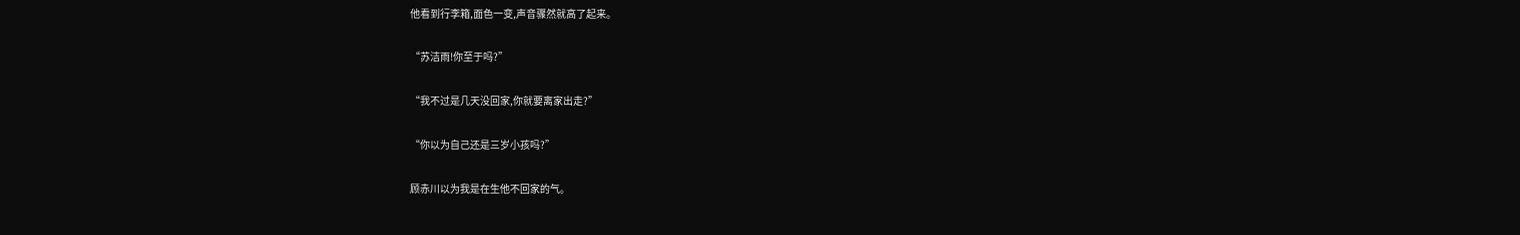他看到行李箱,面色一变,声音骤然就高了起来。

“苏洁雨!你至于吗?”

“我不过是几天没回家,你就要离家出走?”

“你以为自己还是三岁小孩吗?”

顾赤川以为我是在生他不回家的气。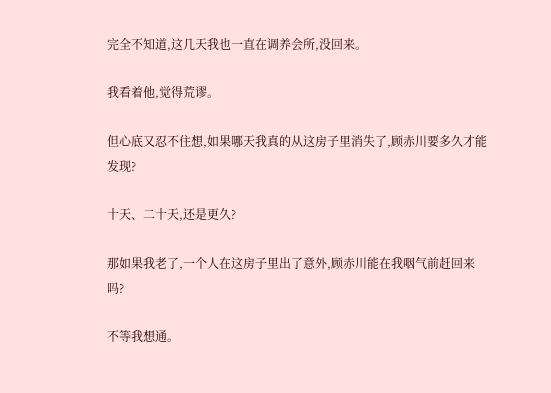完全不知道,这几天我也一直在调养会所,没回来。

我看着他,觉得荒谬。

但心底又忍不住想,如果哪天我真的从这房子里消失了,顾赤川要多久才能发现?

十天、二十天,还是更久?

那如果我老了,一个人在这房子里出了意外,顾赤川能在我咽气前赶回来吗?

不等我想通。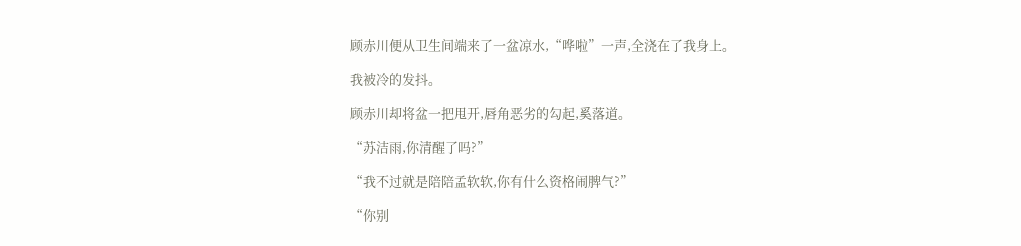顾赤川便从卫生间端来了一盆凉水,“哗啦”一声,全浇在了我身上。

我被冷的发抖。

顾赤川却将盆一把甩开,唇角恶劣的勾起,奚落道。

“苏洁雨,你清醒了吗?”

“我不过就是陪陪孟软软,你有什么资格闹脾气?”

“你别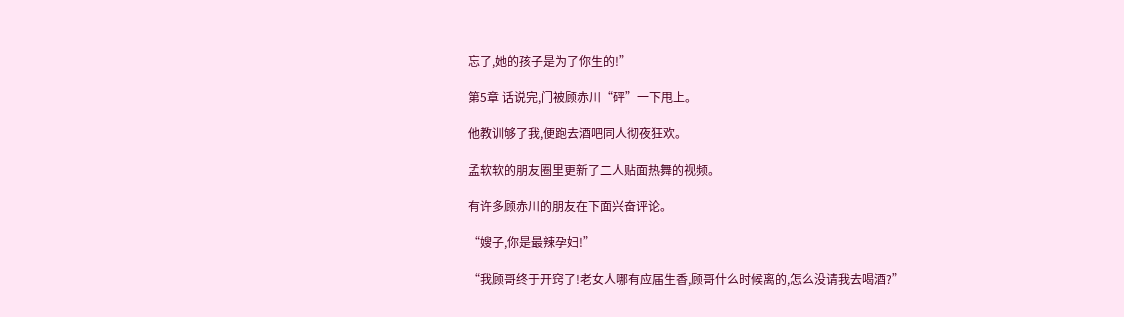忘了,她的孩子是为了你生的!”

第5章 话说完,门被顾赤川“砰”一下甩上。

他教训够了我,便跑去酒吧同人彻夜狂欢。

孟软软的朋友圈里更新了二人贴面热舞的视频。

有许多顾赤川的朋友在下面兴奋评论。

“嫂子,你是最辣孕妇!”

“我顾哥终于开窍了!老女人哪有应届生香,顾哥什么时候离的,怎么没请我去喝酒?”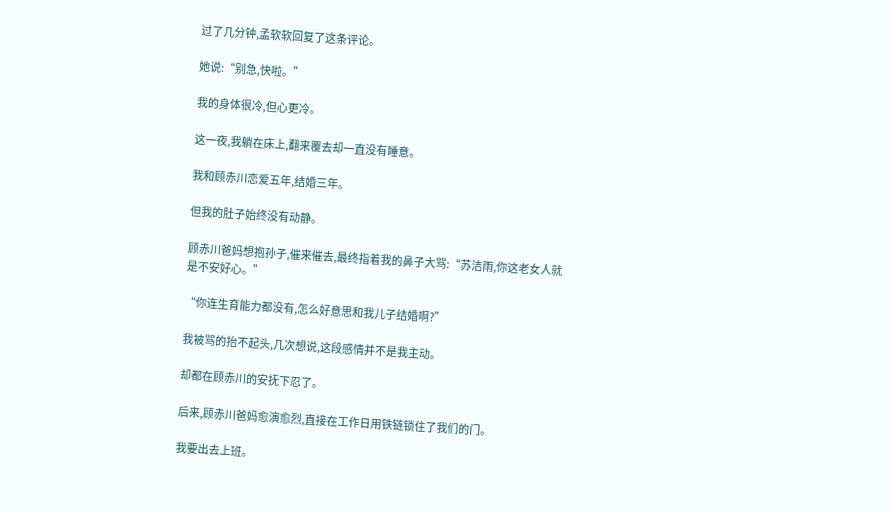过了几分钟,孟软软回复了这条评论。

她说:“别急,快啦。”

我的身体很冷,但心更冷。

这一夜,我躺在床上,翻来覆去却一直没有睡意。

我和顾赤川恋爱五年,结婚三年。

但我的肚子始终没有动静。

顾赤川爸妈想抱孙子,催来催去,最终指着我的鼻子大骂:“苏洁雨,你这老女人就是不安好心。”

“你连生育能力都没有,怎么好意思和我儿子结婚啊?”

我被骂的抬不起头,几次想说,这段感情并不是我主动。

却都在顾赤川的安抚下忍了。

后来,顾赤川爸妈愈演愈烈,直接在工作日用铁链锁住了我们的门。

我要出去上班。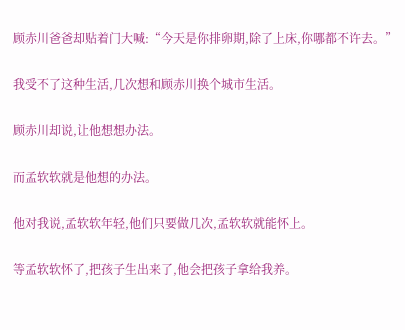顾赤川爸爸却贴着门大喊:“今天是你排卵期,除了上床,你哪都不许去。”

我受不了这种生活,几次想和顾赤川换个城市生活。

顾赤川却说,让他想想办法。

而孟软软就是他想的办法。

他对我说,孟软软年轻,他们只要做几次,孟软软就能怀上。

等孟软软怀了,把孩子生出来了,他会把孩子拿给我养。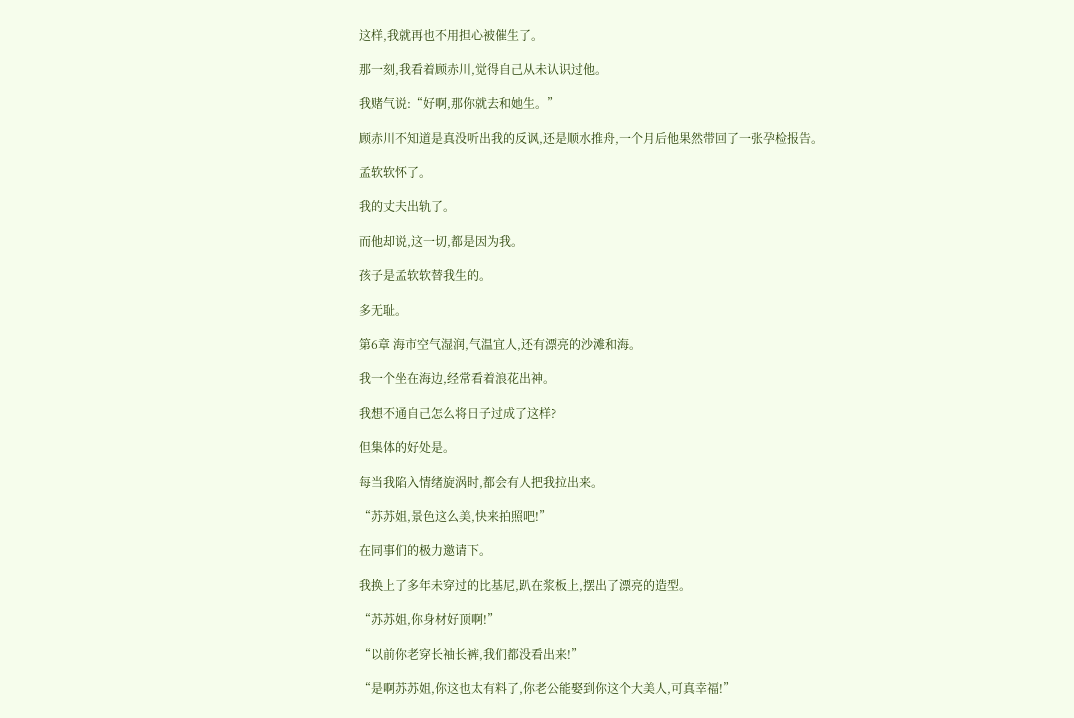这样,我就再也不用担心被催生了。

那一刻,我看着顾赤川,觉得自己从未认识过他。

我赌气说:“好啊,那你就去和她生。”

顾赤川不知道是真没听出我的反讽,还是顺水推舟,一个月后他果然带回了一张孕检报告。

孟软软怀了。

我的丈夫出轨了。

而他却说,这一切,都是因为我。

孩子是孟软软替我生的。

多无耻。

第6章 海市空气湿润,气温宜人,还有漂亮的沙滩和海。

我一个坐在海边,经常看着浪花出神。

我想不通自己怎么将日子过成了这样?

但集体的好处是。

每当我陷入情绪旋涡时,都会有人把我拉出来。

“苏苏姐,景色这么美,快来拍照吧!”

在同事们的极力邀请下。

我换上了多年未穿过的比基尼,趴在浆板上,摆出了漂亮的造型。

“苏苏姐,你身材好顶啊!”

“以前你老穿长袖长裤,我们都没看出来!”

“是啊苏苏姐,你这也太有料了,你老公能娶到你这个大美人,可真幸福!”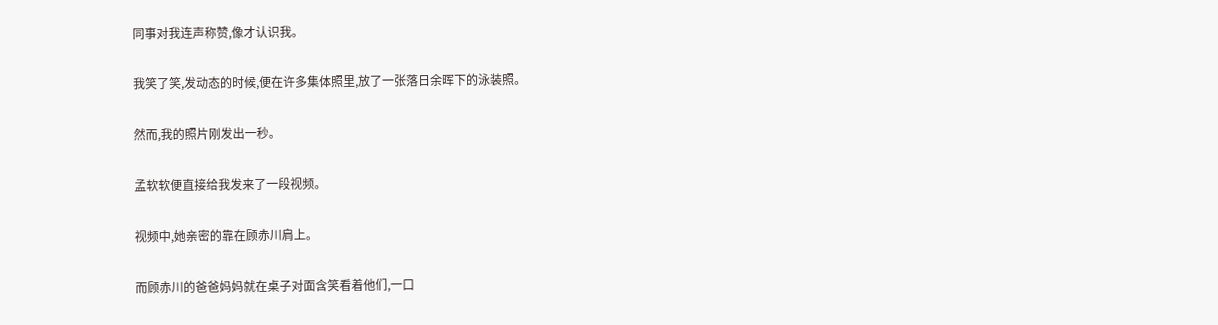同事对我连声称赞,像才认识我。

我笑了笑,发动态的时候,便在许多集体照里,放了一张落日余晖下的泳装照。

然而,我的照片刚发出一秒。

孟软软便直接给我发来了一段视频。

视频中,她亲密的靠在顾赤川肩上。

而顾赤川的爸爸妈妈就在桌子对面含笑看着他们,一口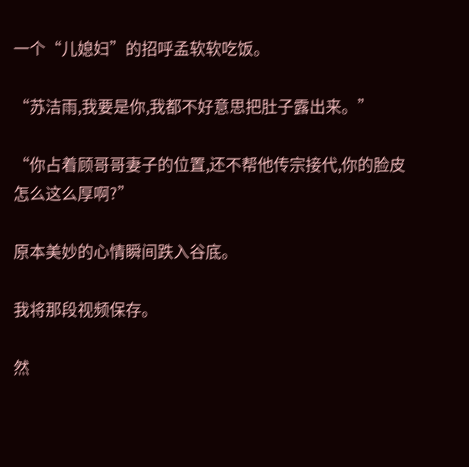一个“儿媳妇”的招呼孟软软吃饭。

“苏洁雨,我要是你,我都不好意思把肚子露出来。”

“你占着顾哥哥妻子的位置,还不帮他传宗接代,你的脸皮怎么这么厚啊?”

原本美妙的心情瞬间跌入谷底。

我将那段视频保存。

然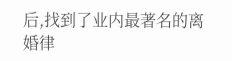后,找到了业内最著名的离婚律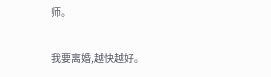师。

我要离婚,越快越好。